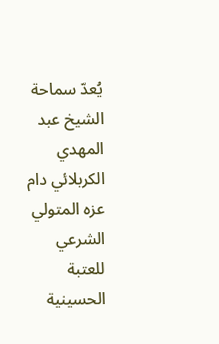يُعدّ سماحة الشيخ عبد المهدي الكربلائي دام عزه المتولي الشرعي للعتبة الحسينية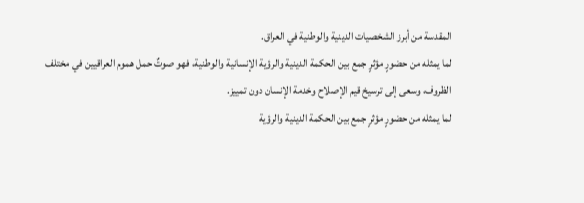المقدسة من أبرز الشخصيات الدينية والوطنية في العراق.
لما يمثله من حضورٍ مؤثرٍ جمع بين الحكمة الدينية والرؤية الإنسانية والوطنية، فهو صوتٌ حمل هموم العراقيين في مختلف الظروف، وسعى إلى ترسيخ قيم الإصلاح وخدمة الإنسان دون تمييز.
لما يمثله من حضورٍ مؤثرٍ جمع بين الحكمة الدينية والرؤية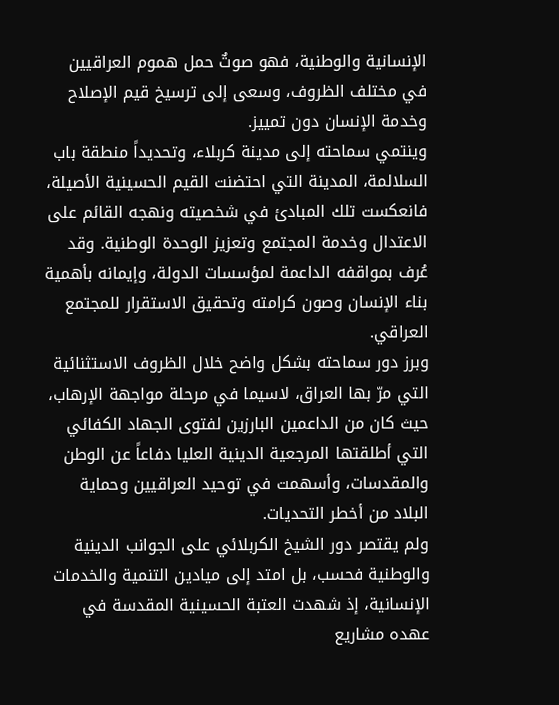الإنسانية والوطنية، فهو صوتٌ حمل هموم العراقيين في مختلف الظروف، وسعى إلى ترسيخ قيم الإصلاح وخدمة الإنسان دون تمييز.
وينتمي سماحته إلى مدينة كربلاء، وتحديداً منطقة باب السلالمة، المدينة التي احتضنت القيم الحسينية الأصيلة، فانعكست تلك المبادئ في شخصيته ونهجه القائم على الاعتدال وخدمة المجتمع وتعزيز الوحدة الوطنية. وقد عُرف بمواقفه الداعمة لمؤسسات الدولة، وإيمانه بأهمية بناء الإنسان وصون كرامته وتحقيق الاستقرار للمجتمع العراقي.
وبرز دور سماحته بشكل واضح خلال الظروف الاستثنائية التي مرّ بها العراق، لاسيما في مرحلة مواجهة الإرهاب، حيث كان من الداعمين البارزين لفتوى الجهاد الكفائي التي أطلقتها المرجعية الدينية العليا دفاعاً عن الوطن والمقدسات، وأسهمت في توحيد العراقيين وحماية البلاد من أخطر التحديات.
ولم يقتصر دور الشيخ الكربلائي على الجوانب الدينية والوطنية فحسب، بل امتد إلى ميادين التنمية والخدمات الإنسانية، إذ شهدت العتبة الحسينية المقدسة في عهده مشاريع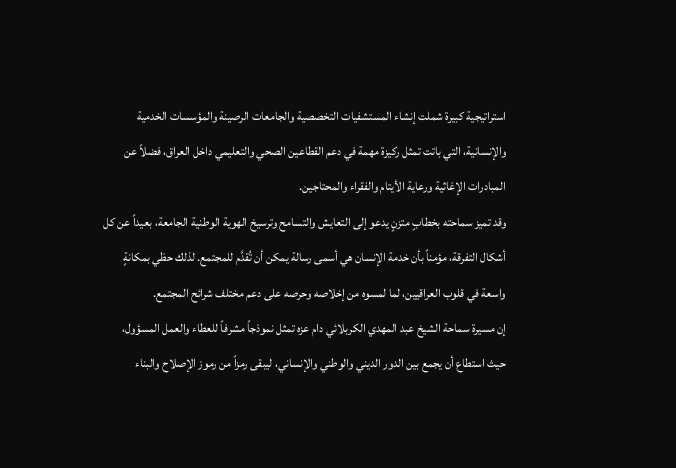استراتيجية كبيرة شملت إنشاء المستشفيات التخصصية والجامعات الرصينة والمؤسسات الخدمية والإنسانية، التي باتت تمثل ركيزة مهمة في دعم القطاعين الصحي والتعليمي داخل العراق، فضلاً عن المبادرات الإغاثية ورعاية الأيتام والفقراء والمحتاجين.
وقد تميز سماحته بخطابٍ متزنٍ يدعو إلى التعايش والتسامح وترسيخ الهوية الوطنية الجامعة، بعيداً عن كل أشكال التفرقة، مؤمناً بأن خدمة الإنسان هي أسمى رسالة يمكن أن تُقدَّم للمجتمع. لذلك حظي بمكانةٍ واسعة في قلوب العراقيين، لما لمسوه من إخلاصه وحرصه على دعم مختلف شرائح المجتمع.
إن مسيرة سماحة الشيخ عبد المهدي الكربلائي دام عزه تمثل نموذجاً مشرفاً للعطاء والعمل المسؤول، حيث استطاع أن يجمع بين الدور الديني والوطني والإنساني، ليبقى رمزاً من رموز الإصلاح والبناء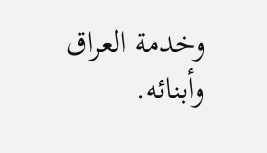وخدمة العراق وأبنائه.